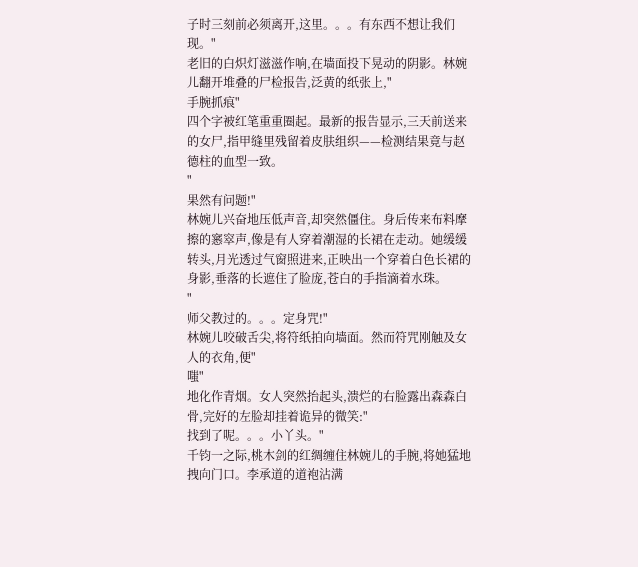子时三刻前必须离开,这里。。。有东西不想让我们现。"
老旧的白炽灯滋滋作响,在墙面投下晃动的阴影。林婉儿翻开堆叠的尸检报告,泛黄的纸张上,"
手腕抓痕"
四个字被红笔重重圈起。最新的报告显示,三天前送来的女尸,指甲缝里残留着皮肤组织——检测结果竟与赵德柱的血型一致。
"
果然有问题!"
林婉儿兴奋地压低声音,却突然僵住。身后传来布料摩擦的窸窣声,像是有人穿着潮湿的长裙在走动。她缓缓转头,月光透过气窗照进来,正映出一个穿着白色长裙的身影,垂落的长遮住了脸庞,苍白的手指滴着水珠。
"
师父教过的。。。定身咒!"
林婉儿咬破舌尖,将符纸拍向墙面。然而符咒刚触及女人的衣角,便"
嗤"
地化作青烟。女人突然抬起头,溃烂的右脸露出森森白骨,完好的左脸却挂着诡异的微笑:"
找到了呢。。。小丫头。"
千钧一之际,桃木剑的红绸缠住林婉儿的手腕,将她猛地拽向门口。李承道的道袍沾满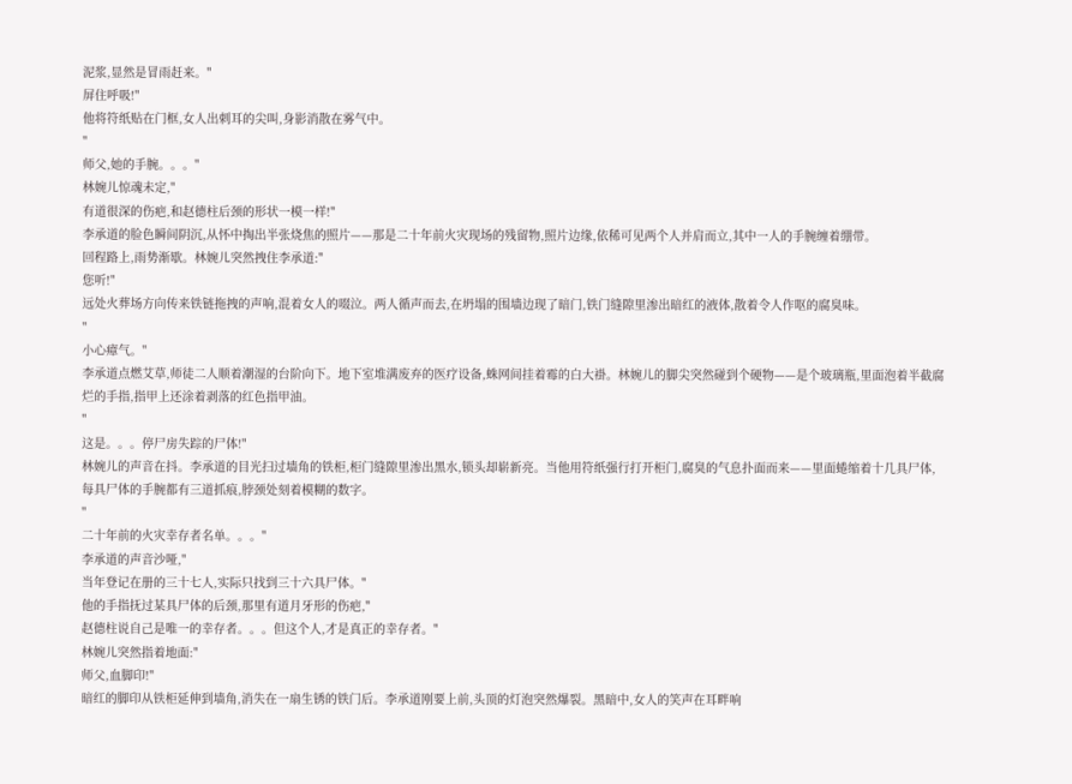泥浆,显然是冒雨赶来。"
屏住呼吸!"
他将符纸贴在门框,女人出刺耳的尖叫,身影消散在雾气中。
"
师父,她的手腕。。。"
林婉儿惊魂未定,"
有道很深的伤疤,和赵德柱后颈的形状一模一样!"
李承道的脸色瞬间阴沉,从怀中掏出半张烧焦的照片——那是二十年前火灾现场的残留物,照片边缘,依稀可见两个人并肩而立,其中一人的手腕缠着绷带。
回程路上,雨势渐歇。林婉儿突然拽住李承道:"
您听!"
远处火葬场方向传来铁链拖拽的声响,混着女人的啜泣。两人循声而去,在坍塌的围墙边现了暗门,铁门缝隙里渗出暗红的液体,散着令人作呕的腐臭味。
"
小心瘴气。"
李承道点燃艾草,师徒二人顺着潮湿的台阶向下。地下室堆满废弃的医疗设备,蛛网间挂着霉的白大褂。林婉儿的脚尖突然碰到个硬物——是个玻璃瓶,里面泡着半截腐烂的手指,指甲上还涂着剥落的红色指甲油。
"
这是。。。停尸房失踪的尸体!"
林婉儿的声音在抖。李承道的目光扫过墙角的铁柜,柜门缝隙里渗出黑水,锁头却崭新亮。当他用符纸强行打开柜门,腐臭的气息扑面而来——里面蜷缩着十几具尸体,每具尸体的手腕都有三道抓痕,脖颈处刻着模糊的数字。
"
二十年前的火灾幸存者名单。。。"
李承道的声音沙哑,"
当年登记在册的三十七人,实际只找到三十六具尸体。"
他的手指抚过某具尸体的后颈,那里有道月牙形的伤疤,"
赵德柱说自己是唯一的幸存者。。。但这个人,才是真正的幸存者。"
林婉儿突然指着地面:"
师父,血脚印!"
暗红的脚印从铁柜延伸到墙角,消失在一扇生锈的铁门后。李承道刚要上前,头顶的灯泡突然爆裂。黑暗中,女人的笑声在耳畔响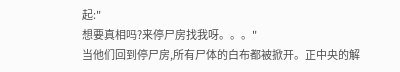起:"
想要真相吗?来停尸房找我呀。。。"
当他们回到停尸房,所有尸体的白布都被掀开。正中央的解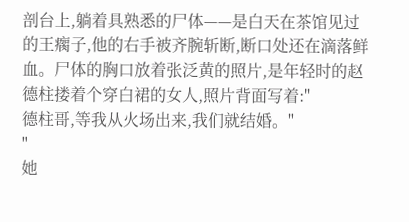剖台上,躺着具熟悉的尸体——是白天在茶馆见过的王瘸子,他的右手被齐腕斩断,断口处还在滴落鲜血。尸体的胸口放着张泛黄的照片,是年轻时的赵德柱搂着个穿白裙的女人,照片背面写着:"
德柱哥,等我从火场出来,我们就结婚。"
"
她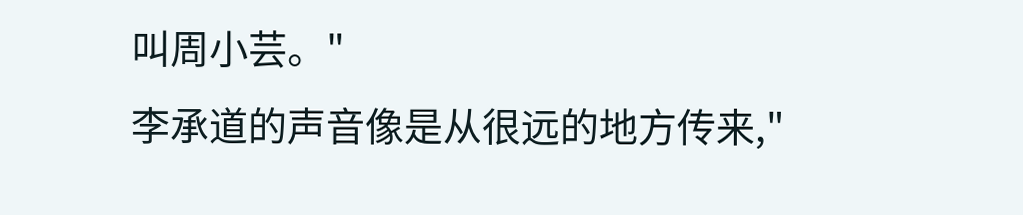叫周小芸。"
李承道的声音像是从很远的地方传来,"